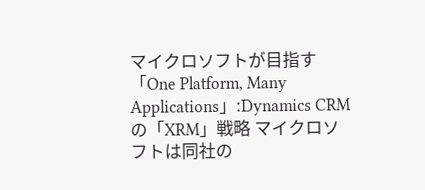マイクロソフトが目指す「One Platform, Many Applications」:Dynamics CRMの「XRM」戦略 マイクロソフトは同社の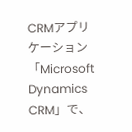CRMアプリケーション「Microsoft Dynamics CRM」で、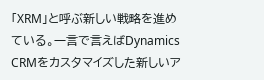「XRM」と呼ぶ新しい戦略を進めている。一言で言えばDynamics CRMをカスタマイズした新しいア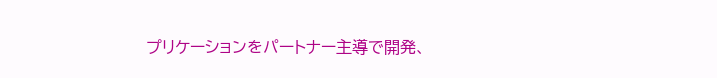プリケーションをパートナー主導で開発、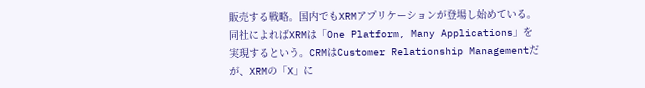販売する戦略。国内でもXRMアプリケーションが登場し始めている。 同社によればXRMは「One Platform, Many Applications」を実現するという。CRMはCustomer Relationship Managementだが、XRMの「X」に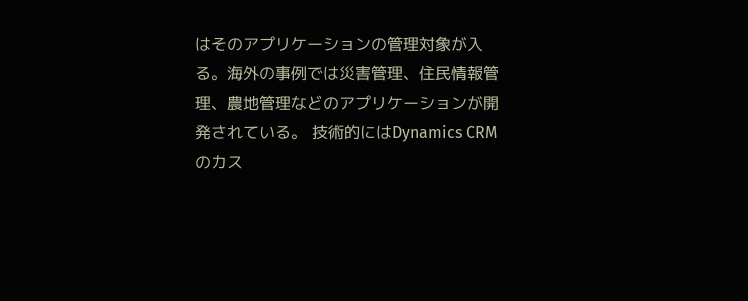はそのアプリケーションの管理対象が入る。海外の事例では災害管理、住民情報管理、農地管理などのアプリケーションが開発されている。 技術的にはDynamics CRMのカス